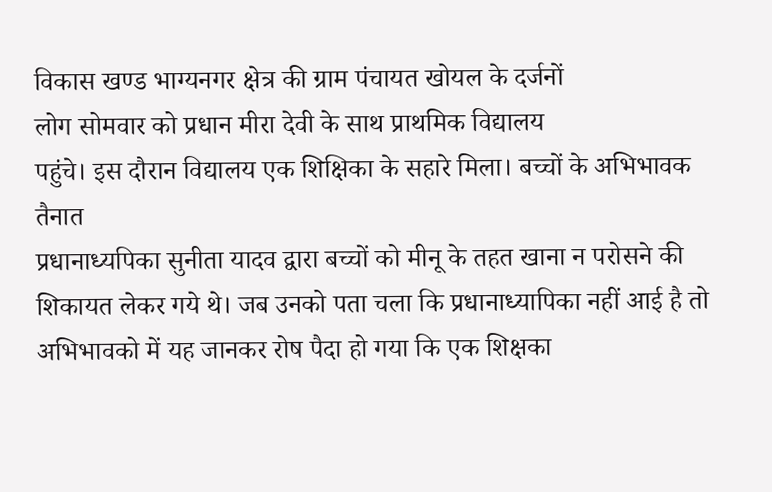विकास खण्ड भाग्यनगर क्षेत्र की ग्राम पंचायत खोयल के दर्जनों
लोग सोमवार को प्रधान मीरा देवी के साथ प्राथमिक विद्यालय
पहुंचे। इस दौरान विद्यालय एक शिक्षिका के सहारे मिला। बच्चों के अभिभावक तैनात
प्रधानाध्यपिका सुनीता यादव द्वारा बच्चों को मीनू के तहत खाना न परोसने की
शिकायत लेकर गये थे। जब उनको पता चला कि प्रधानाध्यापिका नहीं आई है तो
अभिभावको में यह जानकर रोष पैदा हो गया कि एक शिक्षका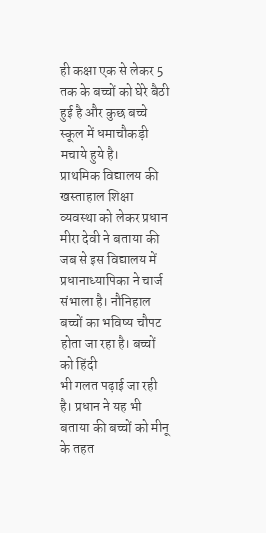ही कक्षा एक से लेकर 5
तक के बच्चों को घेरे बैठी हुई है और कुछ बच्चे स्कूल में धमाचौकड़ी मचाये हुये है।
प्राथमिक विद्यालय की खस्ताहाल शिक्षा व्यवस्था को लेकर प्रधान
मीरा देवी ने बताया की जब से इस विद्यालय में प्रधानाध्यापिका ने चार्ज
संभाला है। नौनिहाल बच्चों का भविष्य चौपट होता जा रहा है। बच्चों को हिंदी
भी गलत पढ़ाई जा रही है। प्रधान ने यह भी बताया की बच्चों को मीनू के तहत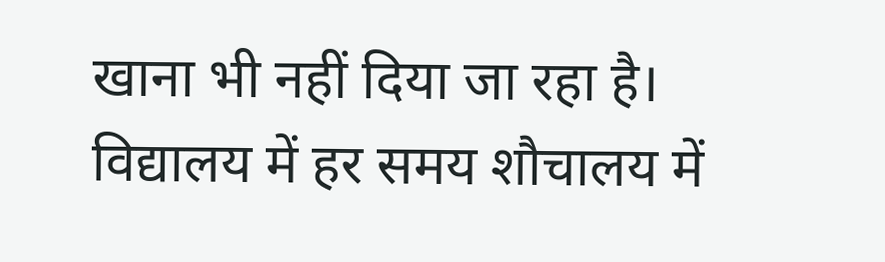खाना भी नहीं दिया जा रहा है। विद्यालय में हर समय शौचालय में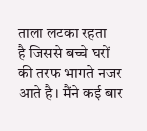ताला लटका रहता
है जिससे बच्चे घरों की तरफ भागते नजर आते है। मैंने कई बार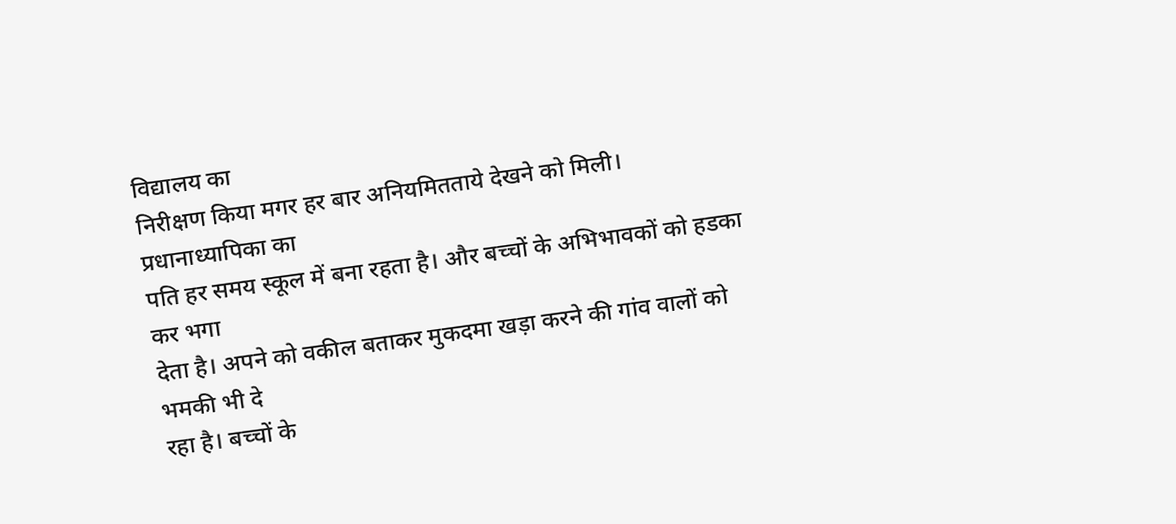विद्यालय का
निरीक्षण किया मगर हर बार अनियमितताये देखने को मिली। प्रधानाध्यापिका का
पति हर समय स्कूल में बना रहता है। और बच्चों के अभिभावकों को हडका कर भगा
देता है। अपने को वकील बताकर मुकदमा खड़ा करने की गांव वालों को भमकी भी दे
रहा है। बच्चों के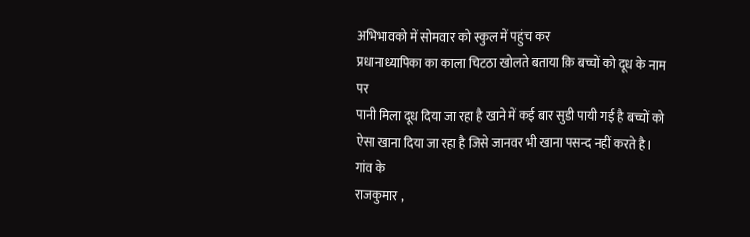अभिभावको में सोमवार को स्कुल में पहुंच कर
प्रधानाध्यापिका का काला चिटठा खोलते बताया क़ि बच्चों को दूध के नाम पर
पानी मिला दूध दिया जा रहा है खाने में कई बार सुडी पायी गई है बच्चों को
ऐसा खाना दिया जा रहा है जिसे जानवर भी खाना पसन्द नहीं करते है।
गांव के
राजकुमार ,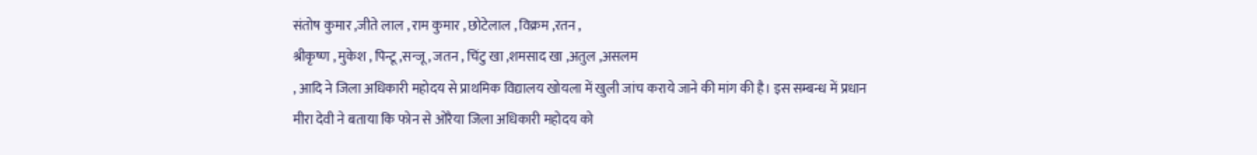संतोष कुमार ,जीते लाल , राम कुमार , छोटेलाल , विक्रम ,रतन ,
श्रीकृष्ण , मुकेश , पिन्टू ,सन्जू , जतन , चिंटु खा ,शमसाद खा ,अतुल ,असलम
, आदि ने जिला अधिकारी महोदय से प्राथमिक विद्यालय खोयला में खुली जांच कराये जाने की मांग की है। इस सम्बन्ध में प्रधान
मीरा देवी ने बताया कि फोन से ओरैया जिला अधिकारी महोदय को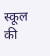स्कूल की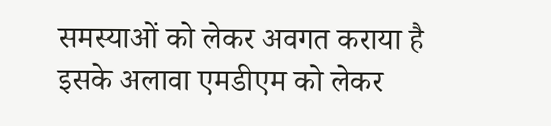समस्याओं को लेकर अवगत कराया है इसके अलावा एमडीएम को लेकर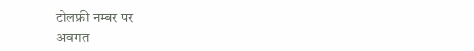टोलफ्री नम्बर पर
अवगत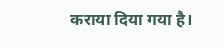कराया दिया गया है।